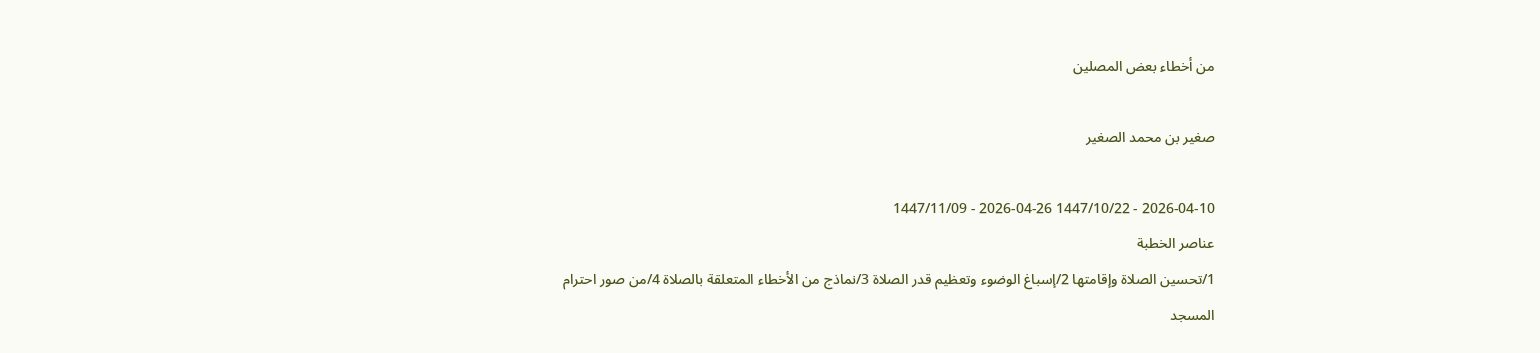من أخطاء بعض المصلين

صغير بن محمد الصغير

2026-04-10 - 1447/10/22 2026-04-26 - 1447/11/09
عناصر الخطبة
1/تحسين الصلاة وإقامتها 2/إسباغ الوضوء وتعظيم قدر الصلاة 3/نماذج من الأخطاء المتعلقة بالصلاة 4/من صور احترام المسجد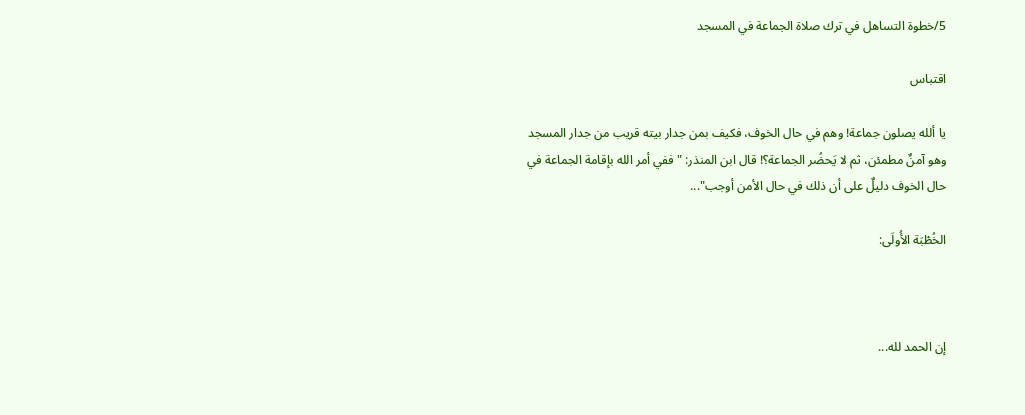5/خطوة التساهل في ترك صلاة الجماعة في المسجد

اقتباس

يا ألله يصلون جماعة! وهم في حال الخوف، فكيف بمن جدار بيته قريب من جدار المسجد وهو آمنٌ مطمئن، ثم لا يَحضُر الجماعة؟! قال ابن المنذر: "ففي أمر الله بإقامة الجماعة في حال الخوف دليلٌ على أن ذلك في حال الأمن أوجب"...

الخُطْبَة الأُولَى:



إن الحمد لله...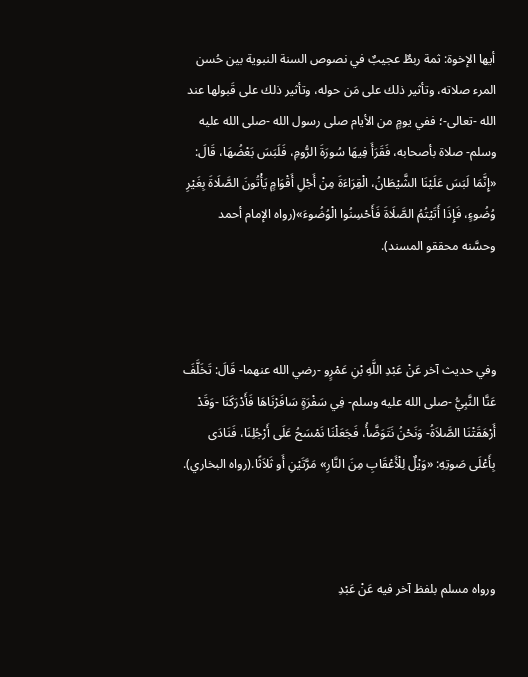أيها الإخوة: ثمة ربطٌ عجيبٌ في نصوص السنة النبوية بين حُسن المرء صلاته، وتأثير ذلك على مَن حوله، وتأثير ذلك على قَبولها عند الله -تعالى-؛ ففي يومٍ من الأيام صلى رسول الله -صلى الله عليه وسلم- صلاة بأصحابه، فَقَرَأَ فِيهَا سُورَةَ الرُّومِ، فَلَبَسَ بَعْضُهَا، قَالَ: «إِنَّمَا لَبَسَ عَلَيْنَا الشَّيْطَانُ، الْقِرَاءَةَ مِنْ أَجْلِ أَقْوَامٍ يَأْتُونَ الصَّلَاةَ بِغَيْرِ وُضُوءٍ، فَإِذَا أَتَيْتُمُ الصَّلَاةَ فَأَحْسِنُوا الْوُضُوءَ»(رواه الإمام أحمد وحسَّنه محققو المسند).



وفي حديث آخر عَنْ عَبْدِ اللَّهِ بْنِ عَمْرٍو -رضي الله عنهما- قَالَ: تَخَلَّفَ عَنَّا النَّبِيُّ -صلى الله عليه وسلم- فِي سَفْرَةٍ سَافَرْنَاهَا فَأَدْرَكَنَا -وَقَدْ أَرْهَقَتْنَا الصَّلاَةُ- وَنَحْنُ نَتَوَضَّأُ، فَجَعَلْنَا نَمْسَحُ عَلَى أَرْجُلِنَا، فَنَادَى بِأَعْلَى صَوتِهِ: «وَيْلٌ لِلْأَعْقَابِ مِنَ النَّارِ» مَرَّتَيْنِ أَو ثَلاَثًا.(رواه البخاري).



ورواه مسلم بلفظ آخر فيه عَنْ عَبْدِ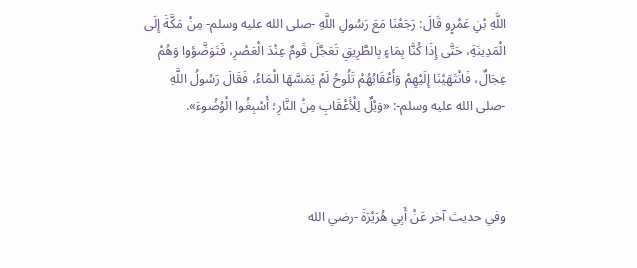اللَّهِ بْنِ عَمْرٍو قَالَ: رَجَعْنَا مَعَ رَسُولِ اللَّهِ -صلى الله عليه وسلم- مِنْ مَكَّةَ إِلَى الْمَدِينَةِ، حَتَّى إِذَا كُنَّا بِمَاءٍ بِالطَّرِيقِ تَعَجَّلَ قَومٌ عِنْدَ الْعَصْرِ، فَتَوَضَّؤوا وَهُمْ عِجَالٌ، فَانْتَهَيْنَا إِلَيْهِمْ وَأَعْقَابُهُمْ تَلُوحُ لَمْ يَمَسَّهَا الْمَاءُ، فَقَالَ رَسُولُ اللَّهِ -صلى الله عليه وسلم-: «وَيْلٌ لِلْأَعْقَابِ مِنْ النَّارِ؛ أَسْبِغُوا الْوُضُوءَ».



وفي حديث آخر عَنْ أَبِي هُرَيْرَةَ -رضي الله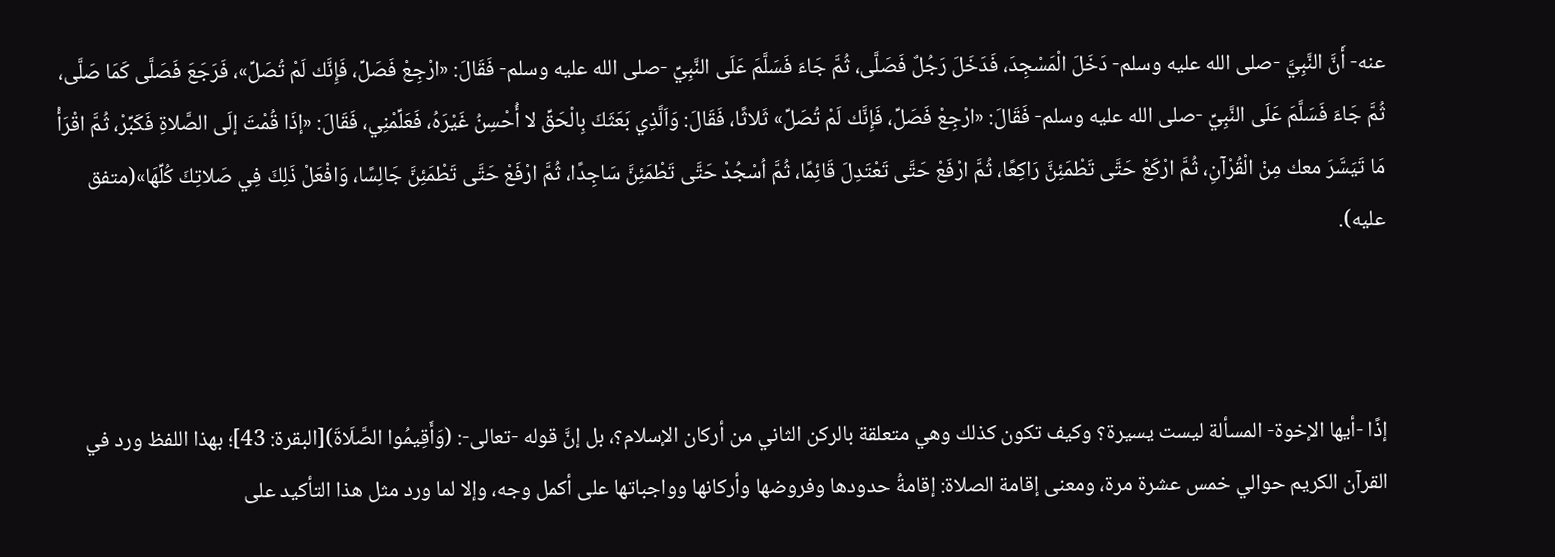عنه- أَنَّ النَّبِيَّ -صلى الله عليه وسلم- دَخَلَ الْمَسْجِدَ، فَدَخَلَ رَجُلٌ فَصَلَّى، ثُمَّ جَاءَ فَسَلَّمَ عَلَى النَّبِيِّ -صلى الله عليه وسلم- فَقَالَ: «ارْجِعْ فَصَلِّ، فَإِنَّك لَمْ تُصَلِّ»، فَرَجَعَ فَصَلَّى كَمَا صَلَّى، ثُمَّ جَاءَ فَسَلَّمَ عَلَى النَّبِيِّ -صلى الله عليه وسلم- فَقَالَ: «ارْجِعْ فَصَلِّ، فَإِنَّك لَمْ تُصَلِّ» ثَلاثًا، فَقَالَ: وَاَلَّذِي بَعَثَكَ بِالْحَقِّ لا أُحْسِنُ غَيْرَهُ، فَعَلِّمْنِي، فَقَالَ: «إذَا قُمْتَ إلَى الصَّلاةِ فَكَبِّرْ، ثُمَّ اقْرَأْ مَا تَيَسَّرَ معك مِنْ الْقُرْآنِ، ثُمَّ ارْكَعْ حَتَّى تَطْمَئِنَّ رَاكِعًا، ثُمَّ ارْفَعْ حَتَّى تَعْتَدِلَ قَائِمًا، ثُمَّ اُسْجُدْ حَتَّى تَطْمَئِنَّ سَاجِدًا، ثُمَّ ارْفَعْ حَتَّى تَطْمَئِنَّ جَالِسًا، وَافْعَلْ ذَلِكَ فِي صَلاتِكَ كُلِّهَا»(متفق عليه).



إذًا -أيها الإخوة- المسألة ليست يسيرة؟ وكيف تكون كذلك وهي متعلقة بالركن الثاني من أركان الإسلام؟، بل إنَّ قوله -تعالى-: (وَأَقِيمُوا الصَّلَاةَ)[البقرة: 43]؛ بهذا اللفظ ورد في القرآن الكريم حوالي خمس عشرة مرة، ومعنى إقامة الصلاة: إقامةُ حدودها وفروضها وأركانها وواجباتها على أكمل وجه، وإلا لما ورد مثل هذا التأكيد على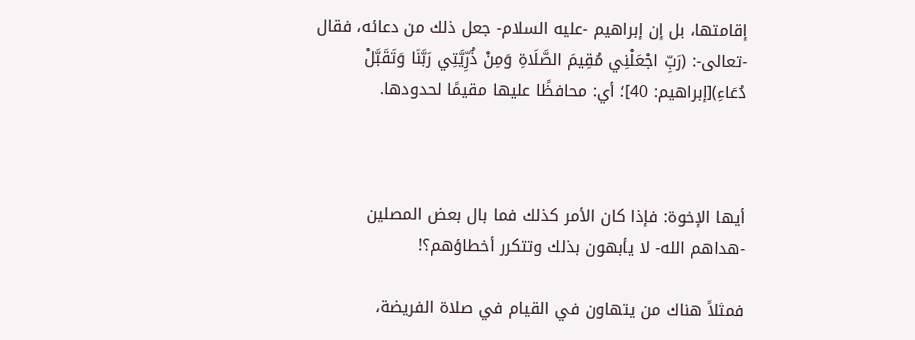إقامتها، بل إن إبراهيم -عليه السلام- جعل ذلك من دعائه، فقال -تعالى-: (رَبِّ اجْعَلْنِي مُقِيمَ الصَّلَاةِ وَمِنْ ذُرِّيَّتِي رَبَّنَا وَتَقَبَّلْ دُعَاءِ)[إبراهيم: 40]؛ أي: محافظًا عليها مقيمًا لحدودها.



أيها الإخوة: فإذا كان الأمر كذلك فما بال بعض المصلين -هداهم الله- لا يأبهون بذلك وتتكرر أخطاؤهم؟!

فمثلاً هناك من يتهاون في القيام في صلاة الفريضة،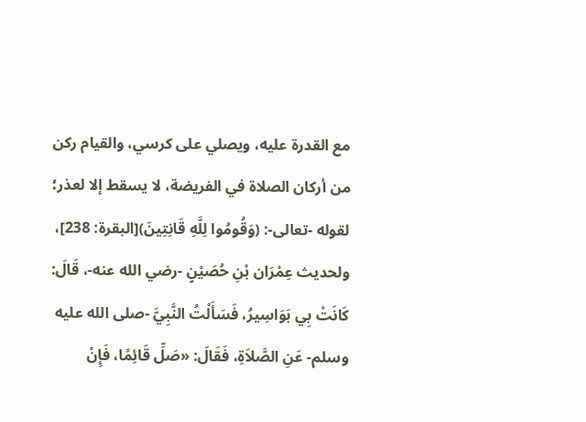مع القدرة عليه، ويصلي على كرسي، والقيام ركن من أركان الصلاة في الفريضة، لا يسقط إلا لعذر؛ لقوله -تعالى-: (وَقُومُوا لِلَّهِ قَانِتِينَ)[البقرة: 238]، ولحديث عِمْرَان بْنِ حُصَيْنٍ -رضي الله عنه-، قَالَ: كَانَتْ بِي بَوَاسِيرُ، فَسَأَلْتُ النَّبِيَّ -صلى الله عليه وسلم- عَنِ الصَّلاَةِ، فَقَالَ: «صَلِّ قَائِمًا، فَإِنْ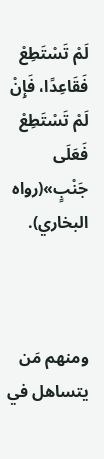لَمْ تَسْتَطِعْ فَقَاعِدًا، فَإِنْ لَمْ تَسْتَطِعْ فَعَلَى جَنْبٍ»(رواه البخاري).



ومنهم مَن يتساهل في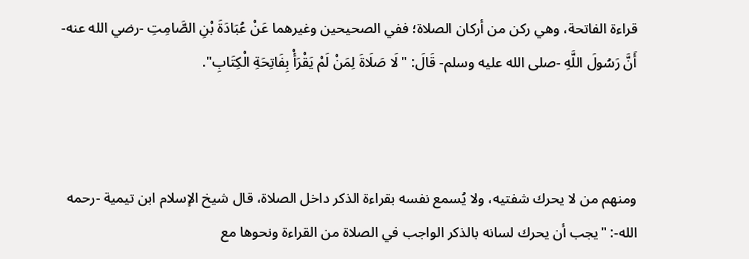قراءة الفاتحة، وهي ركن من أركان الصلاة؛ ففي الصحيحين وغيرهما عَنْ عُبَادَةَ بْنِ الصَّامِتِ -رضي الله عنه- أَنَّ رَسُولَ اللَّهِ -صلى الله عليه وسلم- قَالَ: "لَا صَلَاةَ لِمَنْ لَمْ يَقْرَأْ بِفَاتِحَةِ الْكِتَابِ".



ومنهم من لا يحرك شفتيه، ولا يُسمع نفسه بقراءة الذكر داخل الصلاة، قال شيخ الإسلام ابن تيمية -رحمه الله-: "يجب أن يحرك لسانه بالذكر الواجب في الصلاة من القراءة ونحوها مع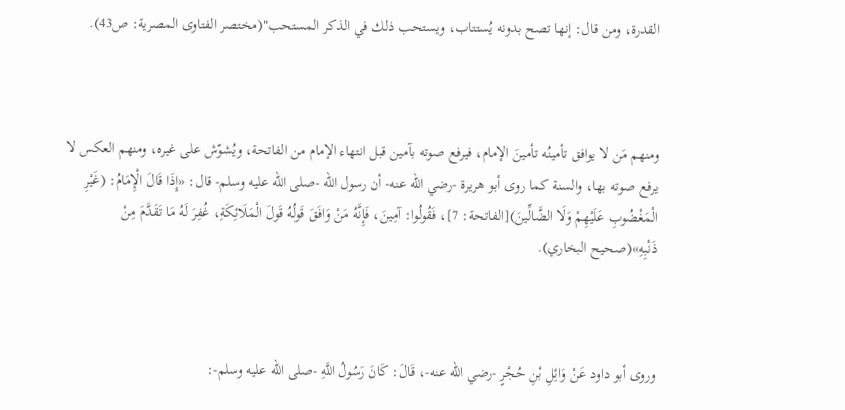القدرة، ومن قال: إنها تصح بدونه يُستتاب، ويستحب ذلك في الذكر المستحب"(مختصر الفتاوى المصرية: ص43).



ومنهم مَن لا يوافق تأمينُه تأمينَ الإمام، فيرفع صوته بآمين قبل انتهاء الإمام من الفاتحة، ويُشوّش على غيره، ومنهم العكس لا يرفع صوته بها، والسنة كما روى أبو هريرة -رضي الله عنه- أن رسول الله -صلى الله عليه وسلم- قال: «إِذَا قَالَ الْإِمَامُ: (غَيْرِ الْمَغْضُوبِ عَلَيْهِمْ وَلَا الضَّالِّينَ)[الفاتحة: 7]، فَقُولُوا: آمِينَ، فَإِنَّهُ مَنْ وَافَقَ قَولُهُ قَولَ الْمَلَائِكَةِ، غُفِرَ لَهُ مَا تَقَدَّمَ مِنْ ذَنْبِهِ»(صحيح البخاري).



وروى أبو داود عَنْ وَائِلِ بْنِ حُجْرٍ -رضي الله عنه-، قَالَ: كَانَ رَسُولُ اللَّهِ -صلى الله عليه وسلم-: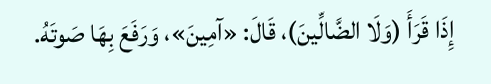إِذَا قَرَأَ (وَلَا الضَّالِّينَ)، قَالَ: «آمِينَ»، وَرَفَعَ بِهَا صَوتَهُ.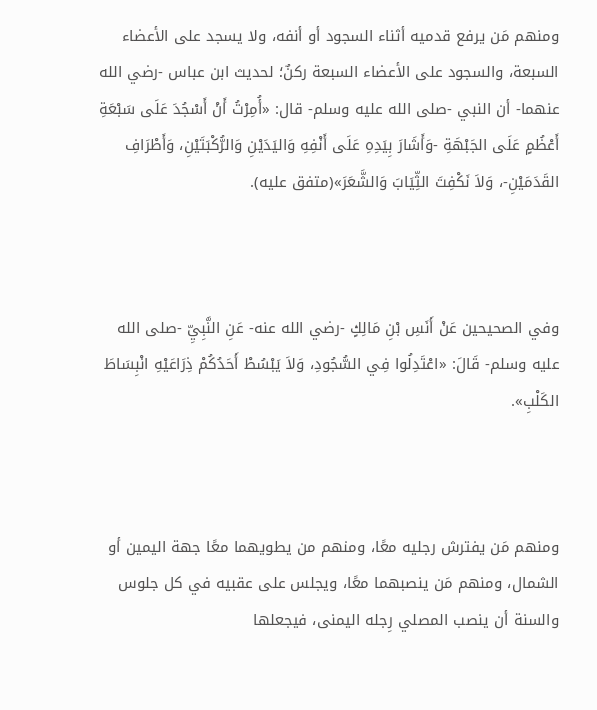ومنهم مَن يرفع قدميه أثناء السجود أو أنفه، ولا يسجد على الأعضاء السبعة، والسجود على الأعضاء السبعة ركنٌ؛ لحديث ابن عباس -رضي الله عنهما- أن النبي -صلى الله عليه وسلم- قال: «أُمِرْتُ أَنْ أَسْجُدَ عَلَى سَبْعَةِ أَعْظُمٍ عَلَى الجَبْهَةِ -وَأَشَارَ بِيَدِهِ عَلَى أَنْفِهِ وَاليَدَيْنِ وَالرُّكْبَتَيْنِ، وَأَطْرَافِ القَدَمَيْنِ-، وَلاَ نَكْفِتَ الثِّيَابَ وَالشَّعَرَ»(متفق عليه).



وفي الصحيحين عَنْ أَنَسِ بْنِ مَالِكٍ -رضي الله عنه- عَنِ النَّبِيِّ -صلى الله عليه وسلم- قَالَ: «اعْتَدِلُوا فِي السُّجُودِ، وَلاَ يَبْسُطْ أَحَدُكُمْ ذِرَاعَيْهِ انْبِسَاطَ الكَلْبِ».



ومنهم مَن يفترش رجليه معًا، ومنهم من يطويهما معًا جهة اليمين أو الشمال، ومنهم مَن ينصبهما معًا، ويجلس على عقبيه في كل جلوس والسنة أن ينصب المصلي رِجله اليمنى، فيجعلها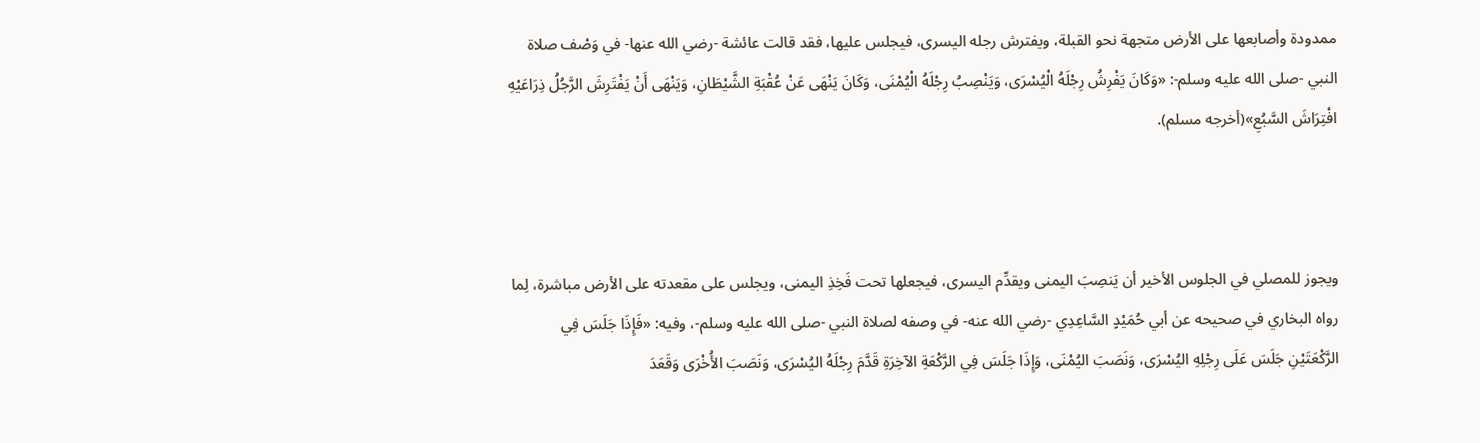ممدودة وأصابعها على الأرض متجهة نحو القبلة، ويفترش رجله اليسرى، فيجلس عليها، فقد قالت عائشة -رضي الله عنها- في وَصْف صلاة النبي -صلى الله عليه وسلم-: «وَكَانَ يَفْرِشُ رِجْلَهُ الْيُسْرَى، وَيَنْصِبُ رِجْلَهُ الْيُمْنَى، وَكَانَ يَنْهَى عَنْ عُقْبَةِ الشَّيْطَانِ، وَيَنْهَى أَنْ يَفْتَرِشَ الرَّجُلُ ذِرَاعَيْهِ افْتِرَاشَ السَّبُعِ»(أخرجه مسلم).



ويجوز للمصلي في الجلوس الأخير أن يَنصِبَ اليمنى ويقدِّم اليسرى، فيجعلها تحت فَخِذِ اليمنى، ويجلس على مقعدته على الأرض مباشرة، لِما رواه البخاري في صحيحه عن أبي حُمَيْدٍ السَّاعِدِي -رضي الله عنه- في وصفه لصلاة النبي -صلى الله عليه وسلم-، وفيه: «فَإِذَا جَلَسَ فِي الرَّكْعَتَيْنِ جَلَسَ عَلَى رِجْلِهِ اليُسْرَى، وَنَصَبَ اليُمْنَى، وَإِذَا جَلَسَ فِي الرَّكْعَةِ الآخِرَةِ قَدَّمَ رِجْلَهُ اليُسْرَى، وَنَصَبَ الأُخْرَى وَقَعَدَ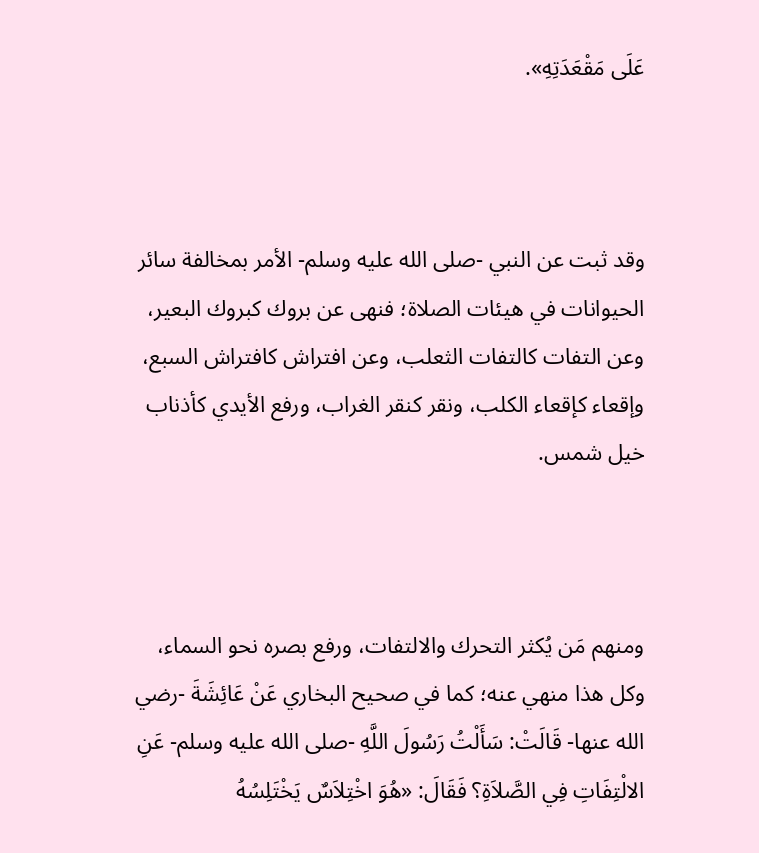عَلَى مَقْعَدَتِهِ».



وقد ثبت عن النبي -صلى الله عليه وسلم- الأمر بمخالفة سائر الحيوانات في هيئات الصلاة؛ فنهى عن بروك كبروك البعير، وعن التفات كالتفات الثعلب، وعن افتراش كافتراش السبع، وإقعاء كإقعاء الكلب، ونقر كنقر الغراب، ورفع الأيدي كأذناب خيل شمس.



ومنهم مَن يُكثر التحرك والالتفات، ورفع بصره نحو السماء، وكل هذا منهي عنه؛ كما في صحيح البخاري عَنْ عَائِشَةَ -رضي الله عنها- قَالَتْ: سَأَلْتُ رَسُولَ اللَّهِ -صلى الله عليه وسلم- عَنِ الالْتِفَاتِ فِي الصَّلاَةِ؟ فَقَالَ: «هُوَ اخْتِلاَسٌ يَخْتَلِسُهُ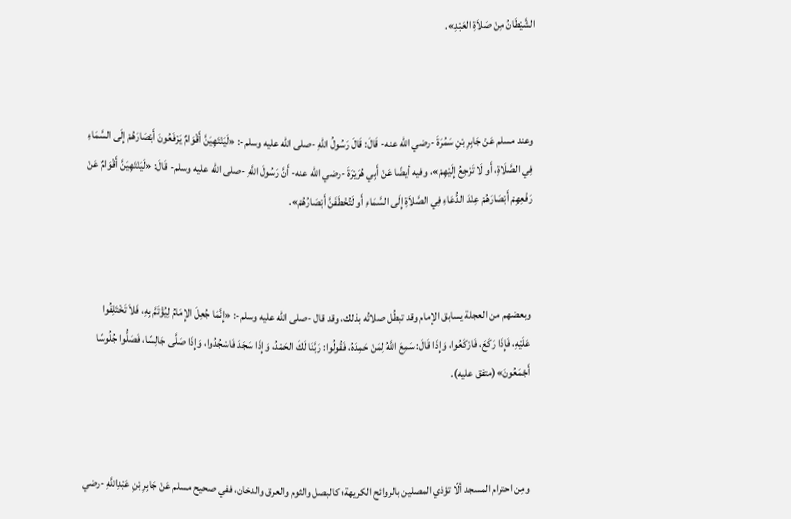الشَّيْطَانُ مِنْ صَلاَةِ العَبْدِ».



وعند مسلم عَنْ جَابِرِ بْنِ سَمُرَةَ -رضي الله عنه- قَالَ: قَالَ رَسُولُ اللهِ -صلى الله عليه وسلم-: «لَيَنْتَهِيَنَّ أَقْوَامٌ يَرْفَعُونَ أَبْصَارَهُمْ إِلَى السَّمَاءِ فِي الصَّلَاةِ، أَو لَا تَرْجِعُ إِلَيْهِمْ»، وفيه أيضًا عَنْ أَبِي هُرَيْرَةَ -رضي الله عنه- أَنَّ رَسُولَ اللَّهِ -صلى الله عليه وسلم- قَالَ: «لَيَنْتَهِيَنَّ أَقْوَامٌ عَنْ رَفْعِهِمْ أَبْصَارَهُمْ عِنْدَ الدُّعَاءِ فِي الصَّلاَةِ إِلَى السَّمَاءِ أَو لَتُخْطَفَنَّ أَبْصَارُهُمْ».



وبعضهم من العجلة يسابق الإمام وقد تبطُل صلاتُه بذلك، وقد قال -صلى الله عليه وسلم-: «إِنَّمَا جُعِلَ الإِمَامُ لِيُؤْتَمَّ بِهِ، فَلاَ تَخْتَلِفُوا عَلَيْهِ، فَإِذَا رَكَعَ، فَارْكَعُوا، وَإِذَا قَالَ: سَمِعَ اللَّهُ لِمَنْ حَمِدَهُ، فَقُولُوا: رَبَّنَا لَكَ الحَمْدُ، وَإِذَا سَجَدَ فَاسْجُدُوا، وَإِذَا صَلَّى جَالِسًا، فَصَلُّوا جُلُوسًا أَجْمَعُونَ»(متفق عليه).



ومِن احترام المسجد ألّا تؤذي المصلين بالروائح الكريهة؛ كالبصل والثوم والعرق والدخان، ففي صحيح مسلم عَنْ جَابِرِ بْنِ عَبْدِاللَّهِ -رضي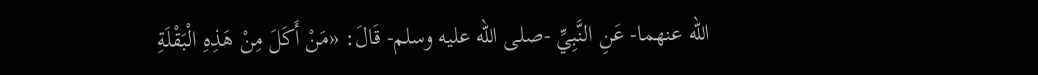الله عنهما- عَنِ النَّبِيِّ -صلى الله عليه وسلم- قَالَ: «مَنْ أَكَلَ مِنْ هَذِهِ الْبَقْلَةِ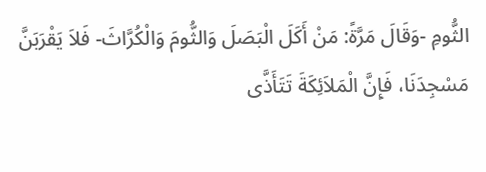الثُّومِ -وَقَالَ مَرَّةً: مَنْ أَكَلَ الْبَصَلَ وَالثُّومَ وَالْكُرَّاثَ- فَلاَ يَقْرَبَنَّ مَسْجِدَنَا، فَإِنَّ الْمَلاَئِكَةَ تَتَأَذَّى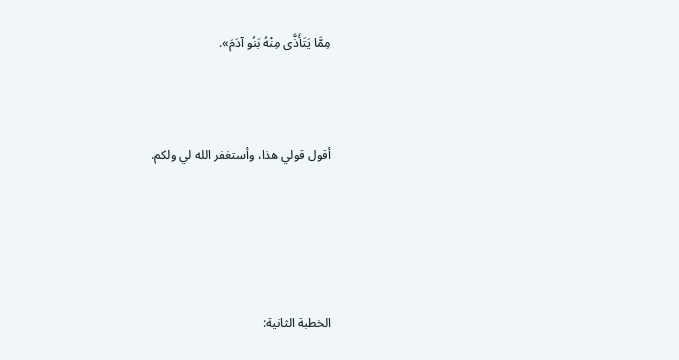مِمَّا يَتَأَذَّى مِنْهُ بَنُو آدَمَ».



أقول قولي هذا، وأستغفر الله لي ولكم.





الخطبة الثانية: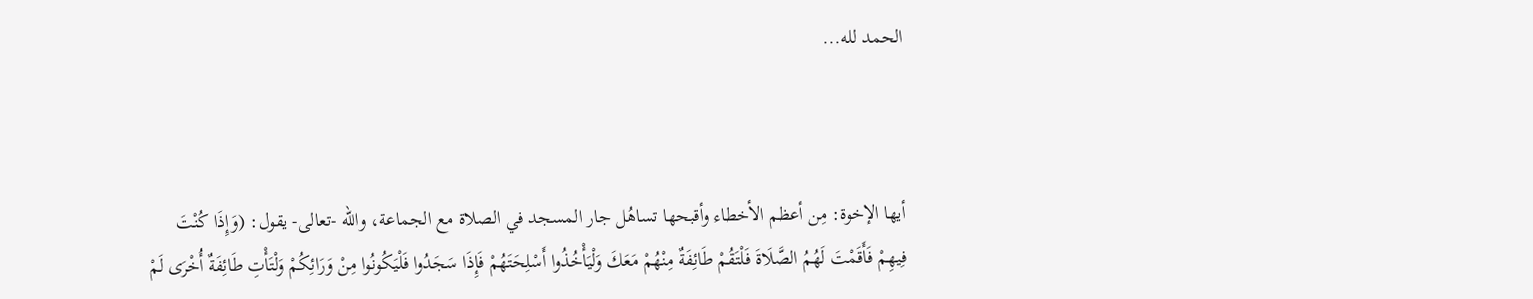الحمد لله...



أيها الإخوة: مِن أعظم الأخطاء وأقبحها تساهُل جار المسجد في الصلاة مع الجماعة، والله -تعالى- يقول: (وَإِذَا كُنْتَ فِيهِمْ فَأَقَمْتَ لَهُمُ الصَّلَاةَ فَلْتَقُمْ طَائِفَةٌ مِنْهُمْ مَعَكَ وَلْيَأْخُذُوا أَسْلِحَتَهُمْ فَإِذَا سَجَدُوا فَلْيَكُونُوا مِنْ وَرَائِكُمْ وَلْتَأْتِ طَائِفَةٌ أُخْرَى لَمْ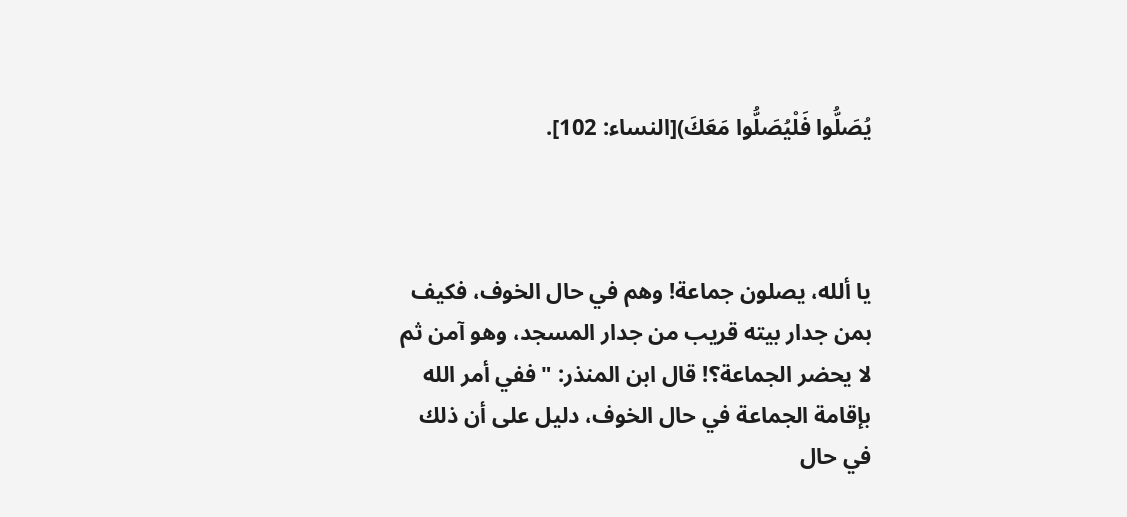يُصَلُّوا فَلْيُصَلُّوا مَعَكَ)[النساء: 102].



يا ألله، يصلون جماعة! وهم في حال الخوف، فكيف بمن جدار بيته قريب من جدار المسجد، وهو آمن ثم لا يحضر الجماعة؟! قال ابن المنذر: "ففي أمر الله بإقامة الجماعة في حال الخوف، دليل على أن ذلك في حال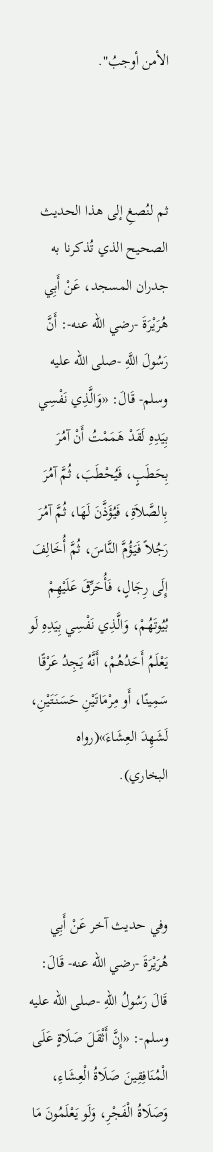الأمن أوجبُ".



ثم لنُصغِ إلى هذا الحديث الصحيح الذي تُذكرنا به جدران المسجد، عَنْ أَبِي هُرَيْرَةَ -رضي الله عنه-: أَنَّ رَسُولَ اللَّهِ -صلى الله عليه وسلم- قَالَ: «وَالَّذِي نَفْسِي بِيَدِهِ لَقَدْ هَمَمْتُ أَنْ آمُرَ بِحَطَبٍ، فَيُحْطَبَ، ثُمَّ آمُرَ بِالصَّلاَةِ، فَيُؤَذَّنَ لَهَا، ثُمَّ آمُرَ رَجُلاً فَيَؤُمَّ النَّاسَ، ثُمَّ أُخَالِفَ إِلَى رِجَالٍ، فَأُحَرِّقَ عَلَيْهِمْ بُيُوتَهُمْ، وَالَّذِي نَفْسِي بِيَدِهِ لَو يَعْلَمُ أَحَدُهُمْ، أَنَّهُ يَجِدُ عَرْقًا سَمِينًا، أَو مِرْمَاتَيْنِ حَسَنَتَيْنِ، لَشَهِدَ العِشَاءَ»(رواه البخاري).



وفي حديث آخر عَنْ أَبِي هُرَيْرَةَ -رضي الله عنه- قَالَ: قَالَ رَسُولُ اللهِ -صلى الله عليه وسلم-: «إِنَّ أَثْقَلَ صَلَاةٍ عَلَى الْمُنَافِقِينَ صَلَاةُ الْعِشَاءِ، وَصَلَاةُ الْفَجْرِ، وَلَو يَعْلَمُونَ مَا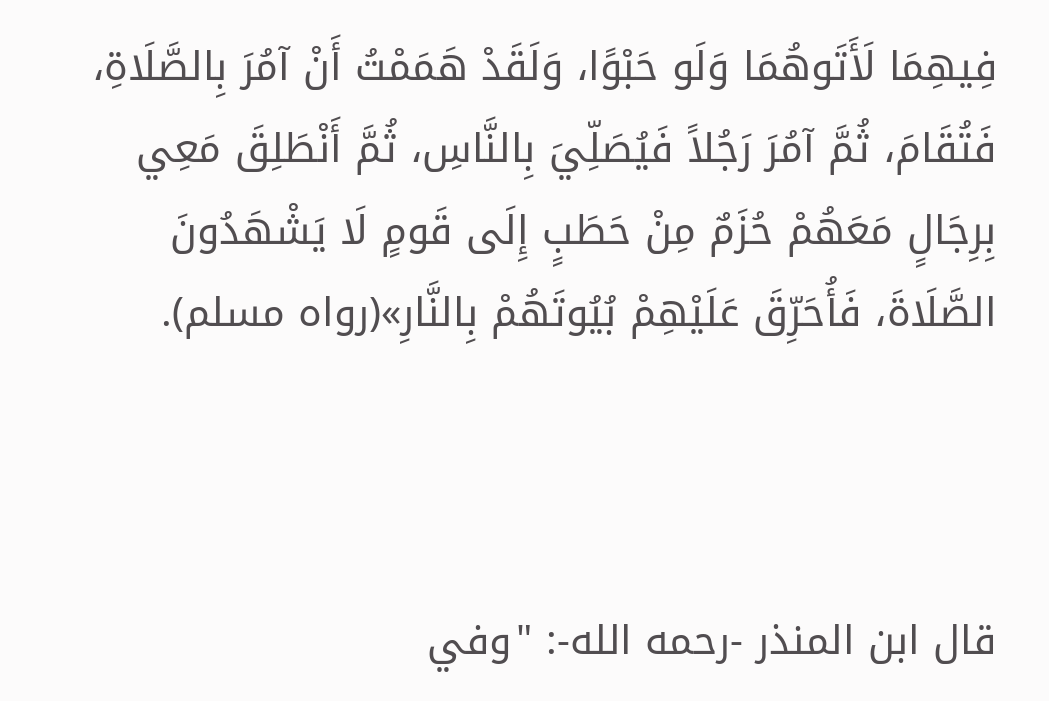فِيهِمَا لَأَتَوهُمَا وَلَو حَبْوًا، وَلَقَدْ هَمَمْتُ أَنْ آمُرَ بِالصَّلَاةِ، فَتُقَامَ، ثُمَّ آمُرَ رَجُلاً فَيُصَلِّيَ بِالنَّاسِ، ثُمَّ أَنْطَلِقَ مَعِي بِرِجَالٍ مَعَهُمْ حُزَمٌ مِنْ حَطَبٍ إِلَى قَومٍ لَا يَشْهَدُونَ الصَّلَاةَ، فَأُحَرِّقَ عَلَيْهِمْ بُيُوتَهُمْ بِالنَّارِ»(رواه مسلم).



قال ابن المنذر -رحمه الله-: "وفي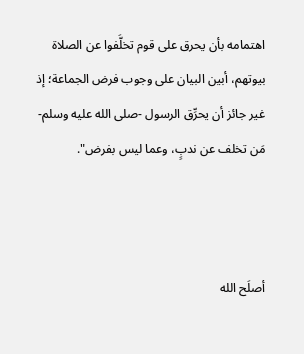اهتمامه بأن يحرق على قوم تخلَّفوا عن الصلاة بيوتهم، أبين البيان على وجوب فرض الجماعة؛ إذ غير جائز أن يحرِّق الرسول -صلى الله عليه وسلم- مَن تخلف عن ندبٍ، وعما ليس بفرض".



أصلَح الله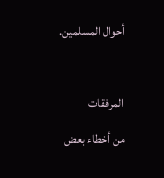أحوال المسلمين.



المرفقات

من أخطاء بعض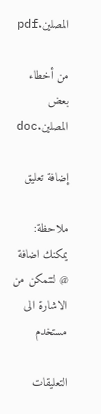المصلين.pdf

من أخطاء بعض المصلين.doc

إضافة تعليق

ملاحظة: يمكنك اضافة @ لتتمكن من الاشارة الى مستخدم

التعليقات